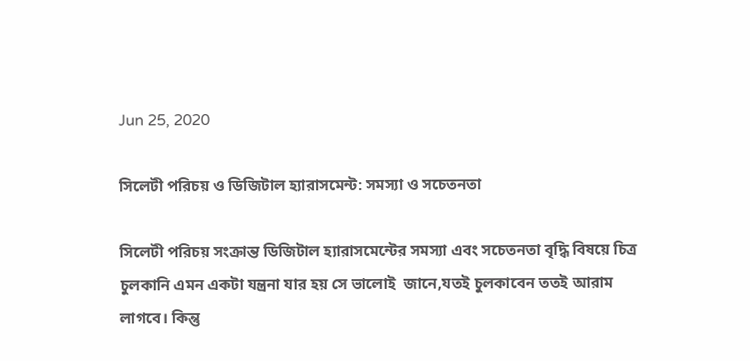Jun 25, 2020

সিলেটী পরিচয় ও ডিজিটাল হ্যারাসমেন্ট: সমস্যা ও সচেতনতা

সিলেটী পরিচয় সংক্রান্ত ডিজিটাল হ্যারাসমেন্টের সমস্যা এবং সচেতনতা বৃদ্ধি বিষয়ে চিত্র
চুলকানি এমন একটা যন্ত্রনা যার হয় সে ভালোই  জানে,যতই চুলকাবেন ততই আরাম লাগবে। কিন্তু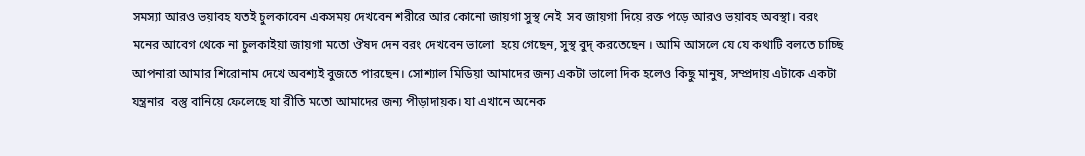সমস্যা আরও ভয়াবহ যতই চুলকাবেন একসময় দেখবেন শরীরে আর কোনো জায়গা সুস্থ নেই  সব জায়গা দিয়ে রক্ত পড়ে আরও ভয়াবহ অবস্থা। বরং মনের আবেগ থেকে না চুলকাইয়া জায়গা মতো ঔষদ দেন বরং দেখবেন ভালো  হয়ে গেছেন, সুস্থ বুদ্ করতেছেন । আমি আসলে যে যে কথাটি বলতে চাচ্ছি আপনারা আমার শিরোনাম দেখে অবশ্যই বুজতে পারছেন। সোশ্যাল মিডিয়া আমাদের জন্য একটা ভালো দিক হলেও কিছু মানুষ, সম্প্রদায় এটাকে একটা যন্ত্রনার  বস্তু বানিয়ে ফেলেছে যা রীতি মতো আমাদের জন্য পীড়াদায়ক। যা এখানে অনেক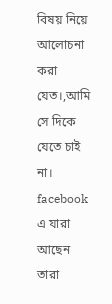বিষয় নিয়ে আলোচনা করা যেত।,আমি সে দিকে যেতে চাই না।
facebook এ যারা আছেন তারা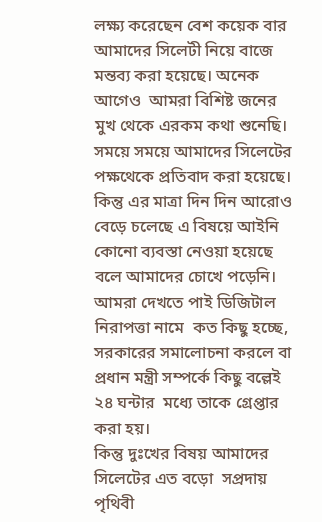লক্ষ্য করেছেন বেশ কয়েক বার আমাদের সিলেটী নিয়ে বাজে মন্তব্য করা হয়েছে। অনেক আগেও  আমরা বিশিষ্ট জনের মুখ থেকে এরকম কথা শুনেছি। সময়ে সময়ে আমাদের সিলেটের পক্ষথেকে প্রতিবাদ করা হয়েছে। কিন্তু এর মাত্রা দিন দিন আরোও  বেড়ে চলেছে এ বিষয়ে আইনি কোনো ব্যবস্তা নেওয়া হয়েছে বলে আমাদের চোখে পড়েনি।
আমরা দেখতে পাই ডিজিটাল নিরাপত্তা নামে  কত কিছু হচ্ছে, সরকারের সমালোচনা করলে বা প্রধান মন্ত্রী সম্পর্কে কিছু বল্লেই ২৪ ঘন্টার  মধ্যে তাকে গ্রেপ্তার করা হয়।
কিন্তু দুঃখের বিষয় আমাদের  সিলেটের এত বড়ো  সপ্রদায় পৃথিবী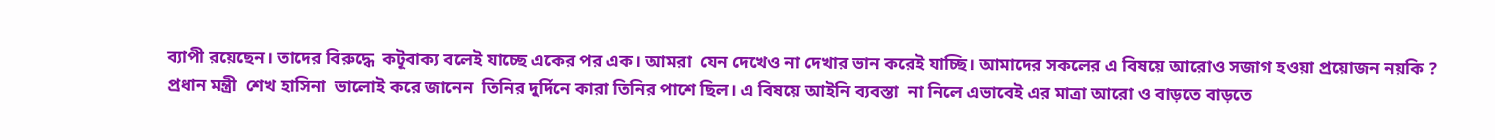ব্যাপী রয়েছেন। তাদের বিরুদ্ধে  কটূবাক্য বলেই যাচ্ছে একের পর এক। আমরা  যেন দেখেও না দেখার ভান করেই যাচ্ছি। আমাদের সকলের এ বিষয়ে আরোও সজাগ হওয়া প্রয়োজন নয়কি ?
প্রধান মন্ত্রী  শেখ হাসিনা  ভালোই করে জানেন  তিনির দুর্দিনে কারা তিনির পাশে ছিল। এ বিষয়ে আইনি ব্যবস্তা  না নিলে এভাবেই এর মাত্রা আরো ও বাড়তে বাড়তে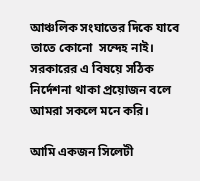আঞ্চলিক সংঘাতের দিকে যাবে তাতে কোনো  সন্দেহ নাই। সরকারের এ বিষয়ে সঠিক নির্দেশনা থাকা প্রয়োজন বলে আমরা সকলে মনে করি।

আমি একজন সিলেটী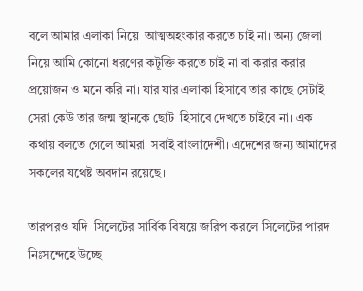বলে আমার এলাকা নিয়ে  আত্মঅহংকার করতে চাই না। অন্য জেলা নিয়ে আমি কোনো ধরণের কটূক্তি করতে চাই না বা করার করার প্রয়োজন ও মনে করি না। যার যার এলাকা হিসাবে তার কাছে সেটাই সেরা কেউ তার জন্ম স্থানকে ছোট  হিসাবে দেখতে চাইবে না। এক কথায় বলতে গেলে আমরা  সবাই বাংলাদেশী। এদেশের জন্য আমাদের সকলের যথেষ্ট অবদান রয়েছে।

তারপরও যদি  সিলেটের সার্বিক বিষয়ে জরিপ করলে সিলেটের পারদ নিঃসন্দেহে উচ্ছে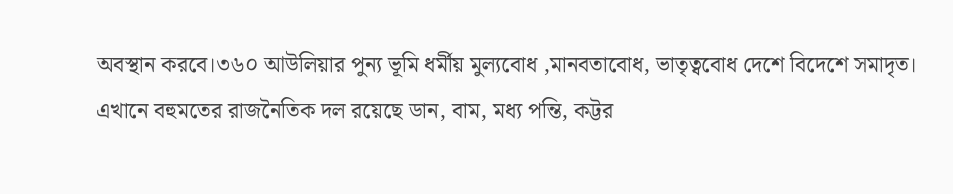অবস্থান করবে।৩৬০ আউলিয়ার পুন্য ভূমি ধর্মীয় মুল্যবোধ ,মানবতাবোধ, ভাতৃত্ববোধ দেশে বিদেশে সমাদৃত।
এখানে বহুমতের রাজনৈতিক দল রয়েছে ডান, বাম, মধ্য পন্তি, কট্টর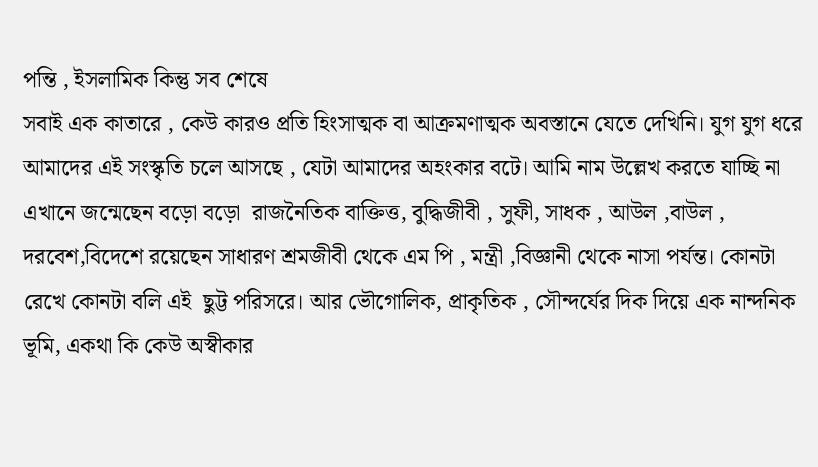পন্তি , ইসলামিক কিন্তু সব শেষে
সবাই এক কাতারে , কেউ কারও প্রতি হিংসাত্মক বা আক্রমণাত্মক অবস্তানে যেতে দেখিনি। যুগ যুগ ধরে আমাদের এই সংস্কৃতি চলে আসছে , যেটা আমাদের অহংকার বটে। আমি নাম উল্লেখ করতে যাচ্ছি না  এখানে জন্মেছেন বড়ো বড়ো  রাজনৈতিক বাক্তিত্ত, বুদ্ধিজীবী , সুফী, সাধক , আউল ,বাউল , দরবেশ,বিদেশে রয়েছেন সাধারণ শ্রমজীবী থেকে এম পি , মন্ত্রী ,বিজ্ঞানী থেকে নাসা পর্যন্ত। কোনটা  রেখে কোনটা বলি এই  ছুট্ট পরিসরে। আর ভৌগোলিক, প্রাকৃতিক , সৌন্দর্যের দিক দিয়ে এক নান্দনিক ভূমি, একথা কি কেউ অস্বীকার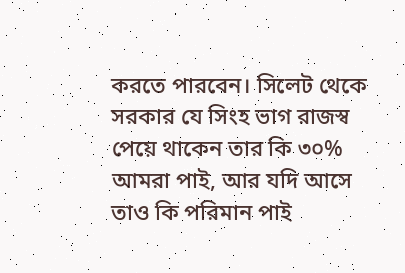করতে পারবেন। সিলেট থেকে সরকার যে সিংহ ভাগ রাজস্ব পেয়ে থাকেন তার কি ৩০% আমরা পাই, আর যদি আসে তাও কি পরিমান পাই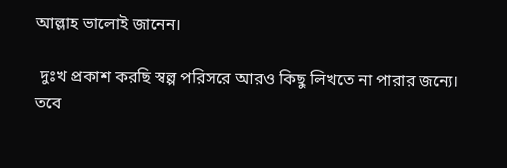আল্লাহ ভালোই জানেন।

 দুঃখ প্রকাশ করছি স্বল্প পরিসরে আরও কিছু লিখতে না পারার জন্যে। তবে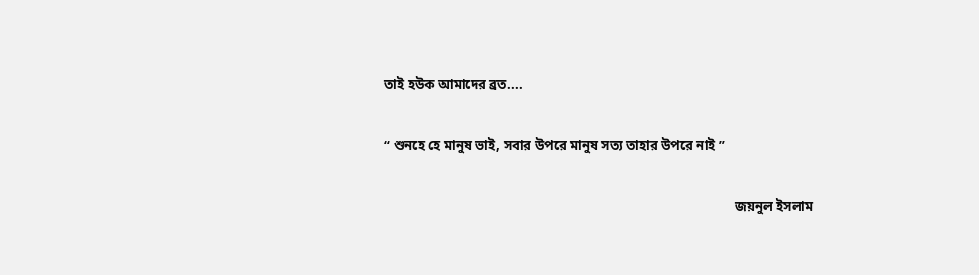তাই হউক আমাদের ব্রত....

“ শুনহে হে মানুষ ভাই, সবার উপরে মানুষ সত্য তাহার উপরে নাই ”

                                                                                                        জয়নুল ইসলাম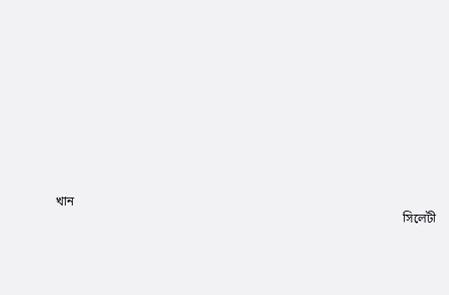খান
                                                                                                               সিলেটী